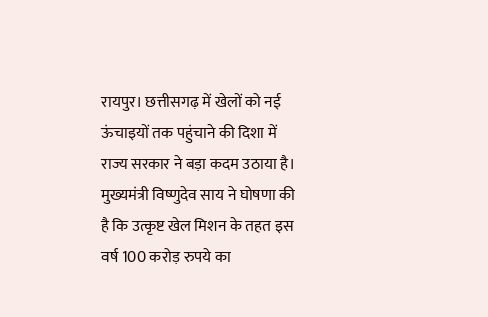रायपुर। छत्तीसगढ़ में खेलों को नई ऊंचाइयों तक पहुंचाने की दिशा में राज्य सरकार ने बड़ा कदम उठाया है। मुख्यमंत्री विष्णुदेव साय ने घोषणा की है कि उत्कृष्ट खेल मिशन के तहत इस वर्ष 100 करोड़ रुपये का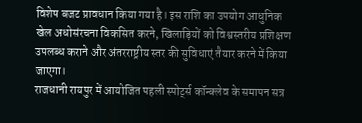विशेष बजट प्रावधान किया गया है। इस राशि का उपयोग आधुनिक खेल अधोसंरचना विकसित करने, खिलाड़ियों को विश्वस्तरीय प्रशिक्षण उपलब्ध कराने और अंतरराष्ट्रीय स्तर की सुविधाएं तैयार करने में किया जाएगा।
राजधानी रायपुर में आयोजित पहली स्पोर्ट्स कॉन्क्लेव के समापन सत्र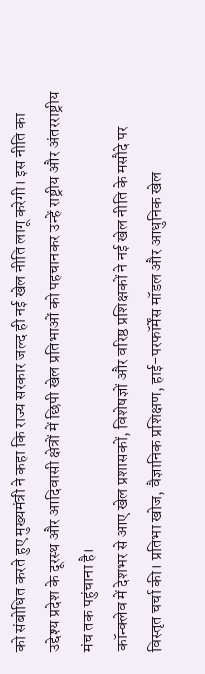को संबोधित करते हुए मुख्यमंत्री ने कहा कि राज्य सरकार जल्द ही नई खेल नीति लागू करेगी। इस नीति का उद्देश्य प्रदेश के दूरस्थ और आदिवासी क्षेत्रों में छिपी खेल प्रतिभाओं को पहचानकर उन्हें राष्ट्रीय और अंतरराष्ट्रीय मंच तक पहुंचाना है।
कॉन्क्लेव में देशभर से आए खेल प्रशासकों, विशेषज्ञों और वरिष्ठ प्रशिक्षकों ने नई खेल नीति के मसौदे पर विस्तृत चर्चा की। प्रतिभा खोज, वैज्ञानिक प्रशिक्षण, हाई-परफॉर्मेंस मॉडल और आधुनिक खेल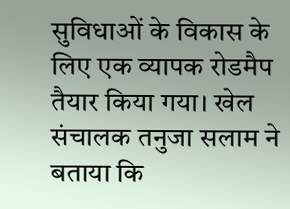सुविधाओं के विकास के लिए एक व्यापक रोडमैप तैयार किया गया। खेल संचालक तनुजा सलाम ने बताया कि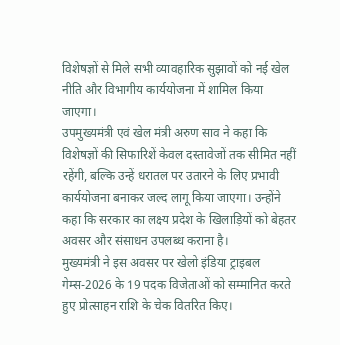विशेषज्ञों से मिले सभी व्यावहारिक सुझावों को नई खेल नीति और विभागीय कार्ययोजना में शामिल किया जाएगा।
उपमुख्यमंत्री एवं खेल मंत्री अरुण साव ने कहा कि विशेषज्ञों की सिफारिशें केवल दस्तावेजों तक सीमित नहीं रहेंगी, बल्कि उन्हें धरातल पर उतारने के लिए प्रभावी कार्ययोजना बनाकर जल्द लागू किया जाएगा। उन्होंने कहा कि सरकार का लक्ष्य प्रदेश के खिलाड़ियों को बेहतर अवसर और संसाधन उपलब्ध कराना है।
मुख्यमंत्री ने इस अवसर पर खेलो इंडिया ट्राइबल गेम्स-2026 के 19 पदक विजेताओं को सम्मानित करते हुए प्रोत्साहन राशि के चेक वितरित किए।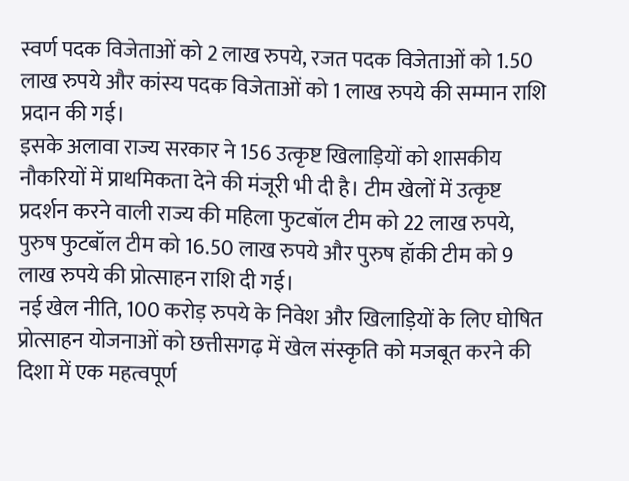स्वर्ण पदक विजेताओं को 2 लाख रुपये, रजत पदक विजेताओं को 1.50 लाख रुपये और कांस्य पदक विजेताओं को 1 लाख रुपये की सम्मान राशि प्रदान की गई।
इसके अलावा राज्य सरकार ने 156 उत्कृष्ट खिलाड़ियों को शासकीय नौकरियों में प्राथमिकता देने की मंजूरी भी दी है। टीम खेलों में उत्कृष्ट प्रदर्शन करने वाली राज्य की महिला फुटबॉल टीम को 22 लाख रुपये, पुरुष फुटबॉल टीम को 16.50 लाख रुपये और पुरुष हॉकी टीम को 9 लाख रुपये की प्रोत्साहन राशि दी गई।
नई खेल नीति, 100 करोड़ रुपये के निवेश और खिलाड़ियों के लिए घोषित प्रोत्साहन योजनाओं को छत्तीसगढ़ में खेल संस्कृति को मजबूत करने की दिशा में एक महत्वपूर्ण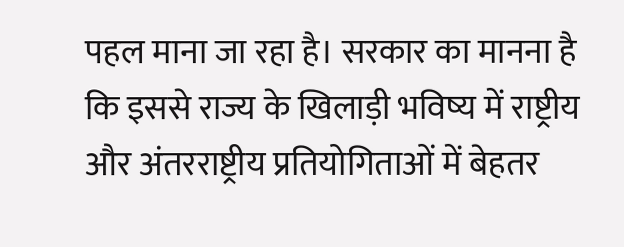पहल माना जा रहा है। सरकार का मानना है कि इससे राज्य के खिलाड़ी भविष्य में राष्ट्रीय और अंतरराष्ट्रीय प्रतियोगिताओं में बेहतर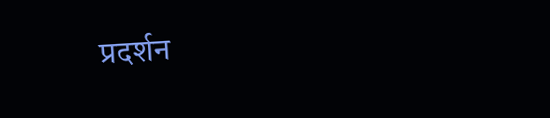प्रदर्शन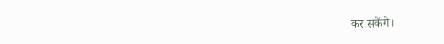कर सकेंगे।